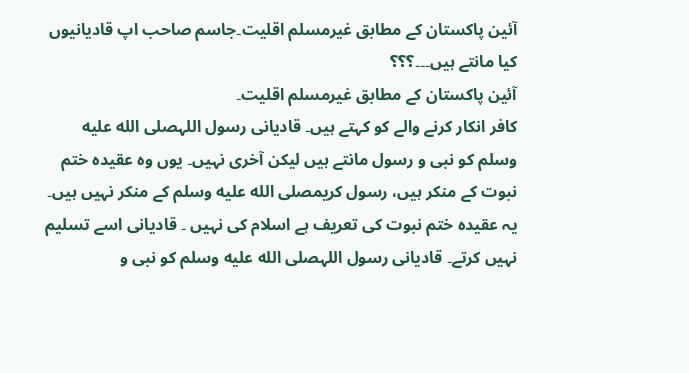آئین پاکستان کے مطابق غیرمسلم اقلیت۔جاسم صاحب اپ قادیانیوں کیا مانتے ہیں۔۔۔؟؟؟
آئین پاکستان کے مطابق غیرمسلم اقلیت۔
کافر انکار کرنے والے کو کہتے ہیں۔ قادیانی رسول اللہصلى الله عليه وسلم کو نبی و رسول مانتے ہیں لیکن آخری نہیں۔ یوں وہ عقیدہ ختم نبوت کے منکر ہیں، رسول کریمصلى الله عليه وسلم کے منکر نہیں ہیں۔
یہ عقیدہ ختم نبوت کی تعریف ہے اسلام کی نہیں ۔ قادیانی اسے تسلیم نہیں کرتے۔ قادیانی رسول اللہصلى الله عليه وسلم کو نبی و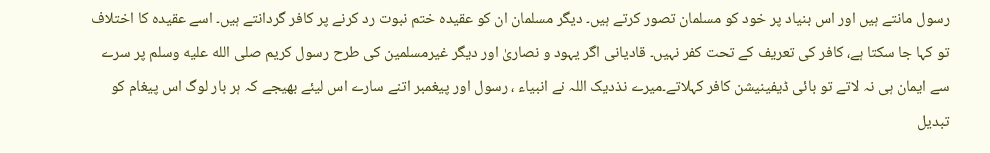رسول مانتے ہیں اور اس بنیاد پر خود کو مسلمان تصور کرتے ہیں۔ دیگر مسلمان ان کو عقیدہ ختم نبوت رد کرنے پر کافر گردانتے ہیں۔ اسے عقیدہ کا اختلاف تو کہا جا سکتا ہے، کافر کی تعریف کے تحت کفر نہیں۔ قادیانی اگر یہود و نصاریٰ اور دیگر غیرمسلمین کی طرح رسول کریم صلى الله عليه وسلم پر سرے سے ایمان ہی نہ لاتے تو بائی ڈیفینیشن کافر کہلاتے۔میرے نذدیک اللہ نے انبیاء ، رسول اور پیغمبر اتنے سارے اس لیئے بھیجے کہ ہر بار لوگ اس پیغام کو تبدیل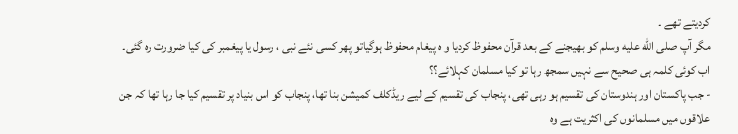کردیتے تھے ۔
مگر آپ صلى الله عليه وسلم کو بھیجنے کے بعد قرآن محفوظ کردیا و ہ پیغام محفوظ ہوگیاتو پھر کسی نئے نبی ، رسول یا پیغمبر کی کیا ضرورت رہ گئی۔
اب کوئی کلمہ ہی صحیح سے نہیں سمجھ رہا تو کیا مسلمان کہلائے؟؟
- جب پاکستان اور ہندوستان کی تقسیم ہو رہی تھی، پنجاب کی تقسیم کے لیے ریڈکلف کمیشن بنا تھا، پنجاب کو اس بنیاد پر تقسیم کیا جا رہا تھا کہ جن علاقوں میں مسلمانوں کی اکثریت ہے وہ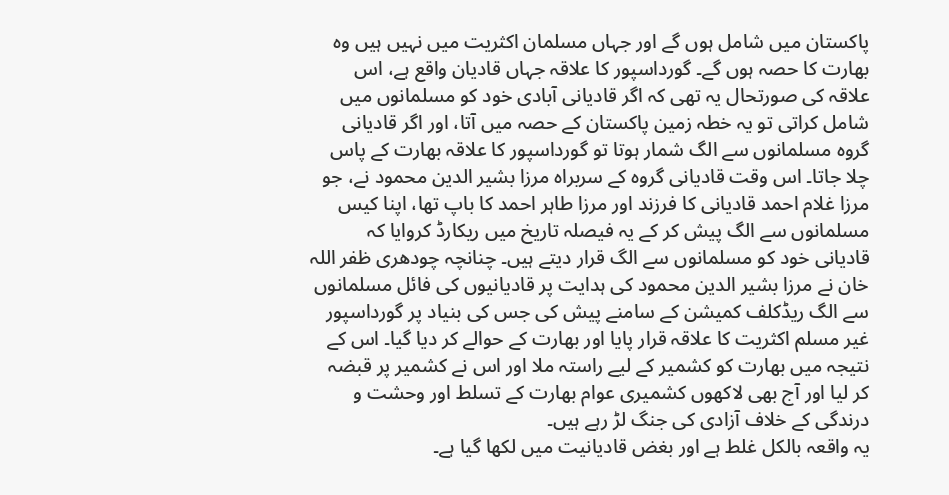پاکستان میں شامل ہوں گے اور جہاں مسلمان اکثریت میں نہیں ہیں وہ بھارت کا حصہ ہوں گے۔ گورداسپور کا علاقہ جہاں قادیان واقع ہے، اس علاقہ کی صورتحال یہ تھی کہ اگر قادیانی آبادی خود کو مسلمانوں میں شامل کراتی تو یہ خطہ زمین پاکستان کے حصہ میں آتا، اور اگر قادیانی گروہ مسلمانوں سے الگ شمار ہوتا تو گورداسپور کا علاقہ بھارت کے پاس چلا جاتا۔ اس وقت قادیانی گروہ کے سربراہ مرزا بشیر الدین محمود نے، جو مرزا غلام احمد قادیانی کا فرزند اور مرزا طاہر احمد کا باپ تھا، اپنا کیس مسلمانوں سے الگ پیش کر کے یہ فیصلہ تاریخ میں ریکارڈ کروایا کہ قادیانی خود کو مسلمانوں سے الگ قرار دیتے ہیں۔ چنانچہ چودھری ظفر اللہ خان نے مرزا بشیر الدین محمود کی ہدایت پر قادیانیوں کی فائل مسلمانوں سے الگ ریڈکلف کمیشن کے سامنے پیش کی جس کی بنیاد پر گورداسپور غیر مسلم اکثریت کا علاقہ قرار پایا اور بھارت کے حوالے کر دیا گیا۔ اس کے نتیجہ میں بھارت کو کشمیر کے لیے راستہ ملا اور اس نے کشمیر پر قبضہ کر لیا اور آج بھی لاکھوں کشمیری عوام بھارت کے تسلط اور وحشت و درندگی کے خلاف آزادی کی جنگ لڑ رہے ہیں۔
یہ واقعہ بالکل غلط ہے اور بغض قادیانیت میں لکھا گیا ہے۔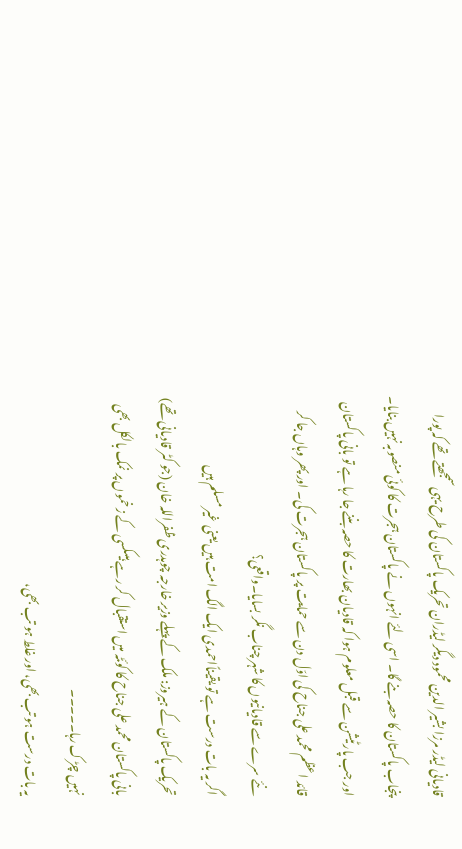قادیانی لیڈر مرزا بشیر الدین محمود دیگر لیڈران تحریک پاکستان کی طرح یہی سمجھتے تھے کہ پورا پنجاب پاکستان کا حصہ بنے گا۔ اسی لئے انہوں نے پاکستان ہجرت کا کوئی منصوبہ نہیں بنایا۔ اور جب پارٹیشن سے قبل معلوم ہوا کہ قادیان بھارت کا حصہ بننے جا رہا ہے تو بانی پاکستان قائد اعظم محمد علی جناح کی اوّل دن سے حمایت پر پاکستان ہجرت کی۔ اور پھر وہاں جا کر نئے سرے سے قادیانیوں کا شہر چناب نگر بسایا۔واقعی؟
اگر یہ بات درست ہے تو یقیناًاحمدی ایک الگ امت ہیں یعنی غیر مسلم ہیں
تحریک پاکستان کے ہیروز: ملک کے پہلے وزیر خارجہ چوہدری ظفراللہ خان (جو کٹر قادیانی تھے) بانی پاکستان محمد علی جناح کا کوئٹہ میں استقبال کر رہے ہیںکسی کے زخموں پر نمک بالکل بھی نہیں چڑک رہا۔۔۔۔۔
یہ بات درست ہو تب بھی، اور غلط ہو تب بھی،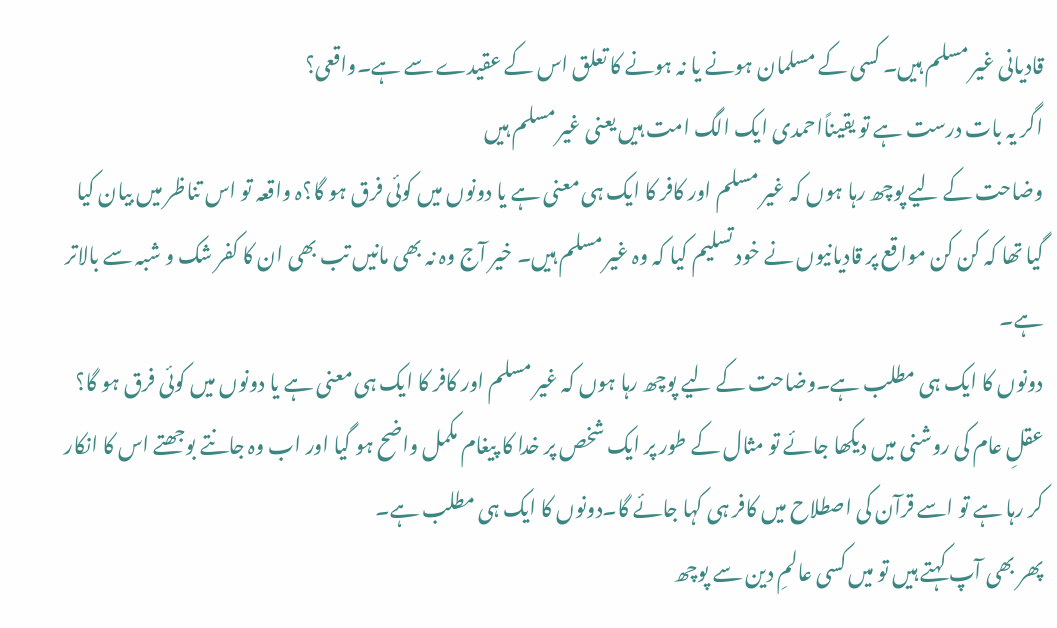قادیانی غیر مسلم ہیں۔ کسی کے مسلمان ہونے یا نہ ہونے کا تعلق اس کے عقیدے سے ہے۔واقعی؟
اگر یہ بات درست ہے تو یقیناًاحمدی ایک الگ امت ہیں یعنی غیر مسلم ہیں
وضاحت کے لیے پوچھ رہا ہوں کہ غیر مسلم اور کافر کا ایک ہی معنی ہے یا دونوں میں کوئی فرق ہو گا؟ہ واقعہ تو اس تناظر میں بیان کیا گیا تھا کہ کن کن مواقع پر قادیانیوں نے خود تسلیم کیا کہ وہ غیر مسلم ہیں۔ خیر آج وہ نہ بھی مانیں تب بھی ان کا کفر شک و شبہ سے بالاتر ہے۔
دونوں کا ایک ہی مطلب ہے۔وضاحت کے لیے پوچھ رہا ہوں کہ غیر مسلم اور کافر کا ایک ہی معنی ہے یا دونوں میں کوئی فرق ہو گا؟
عقلِ عام کی روشنی میں دیکھا جائے تو مثال کے طور پر ایک شخص پر خدا کا پیغام مکمل واضح ہو گیا اور اب وہ جانتے بوجھتے اس کا انکار کر رہا ہے تو اسے قرآن کی اصطلاح میں کافر ہی کہا جائے گا۔دونوں کا ایک ہی مطلب ہے۔
پھر بھی آپ کہتے ہیں تو میں کسی عالمِ دین سے پوچھ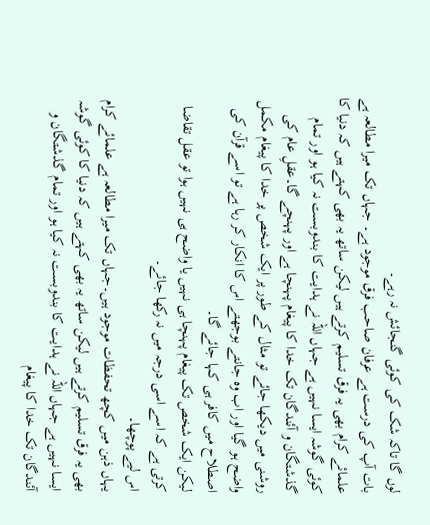لوں گا تاکہ شک کی کوئی گنجائش نہ رہے۔
بات آپ کی درست ہے عرفان صاحب فرق موجود ہے۔ جہاں تک میرا مطالعہ ہے علمائے کرام بھی یہ فرق تسلیم کرتے ہیں لیکن ساتھ یہ بھی کہتے ہیں کہ دنیا کا کوئی گوشہ ایسا نہیں ہے جہاں اللہ نے ہدایت کا بندوبست نہ کیا ہو اور تمام گذشتگان و آئندگان تک خدا کا پیغام پہنچا ہے اور پہنچے گا۔عقلِ عام کی روشنی میں دیکھا جائے تو مثال کے طور پر ایک شخص پر خدا کا پیغام مکمل واضح ہو گیا اور اب وہ جانتے بوجھتے اس کا انکار کر رہا ہے تو اسے قرآن کی اصطلاح میں کافر ہی کہا جائے گا۔
لیکن ایک شخص تک پیغام پہنچا ہی نہیں یا واضح ہی نہیں ہوا تو عقل تقاضا کرتی ہے کہ اسے اسی درجہ میں نہ رکھا جائے۔
اس لیے پوچھا۔
یہاں ذہن میں کچھ تحفظات موجود ہیں۔جہاں تک میرا مطالعہ ہے علمائے کرام بھی یہ فرق تسلیم کرتے ہیں لیکن ساتھ یہ بھی کہتے ہیں کہ دنیا کا کوئی گوشہ ایسا نہیں ہے جہاں اللہ نے ہدایت کا بندوبست نہ کیا ہو اور تمام گذشتگان و آئندگان تک خدا کا پیغام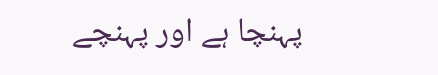پہنچا ہے اور پہنچے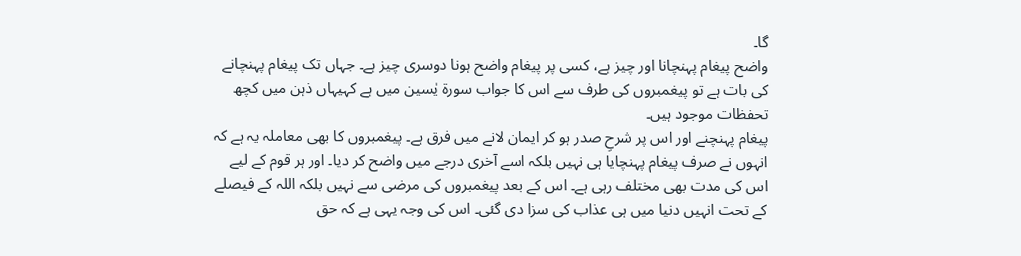گا۔
واضح پیغام پہنچانا اور چیز ہے، کسی پر پیغام واضح ہونا دوسری چیز ہے۔ جہاں تک پیغام پہنچانے کی بات ہے تو پیغمبروں کی طرف سے اس کا جواب سورۃ یٰسین میں ہے کہیہاں ذہن میں کچھ تحفظات موجود ہیں۔
پیغام پہنچنے اور اس پر شرحِ صدر ہو کر ایمان لانے میں فرق ہے۔ پیغمبروں کا بھی معاملہ یہ ہے کہ انہوں نے صرف پیغام پہنچایا ہی نہیں بلکہ اسے آخری درجے میں واضح کر دیا۔ اور ہر قوم کے لیے اس کی مدت بھی مختلف رہی ہے۔ اس کے بعد پیغمبروں کی مرضی سے نہیں بلکہ اللہ کے فیصلے کے تحت انہیں دنیا میں ہی عذاب کی سزا دی گئی۔ اس کی وجہ یہی ہے کہ حق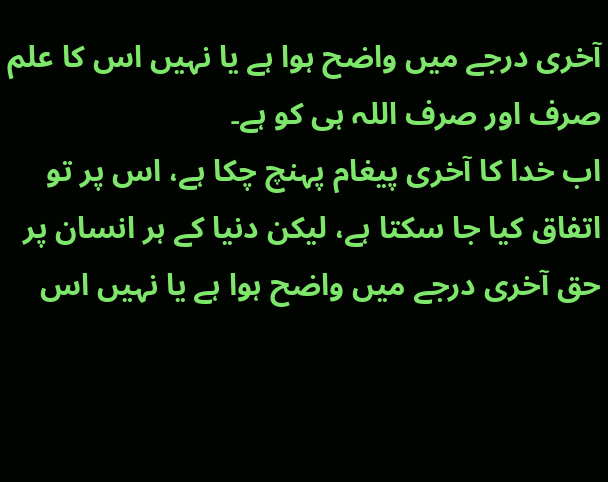آخری درجے میں واضح ہوا ہے یا نہیں اس کا علم صرف اور صرف اللہ ہی کو ہے۔
اب خدا کا آخری پیغام پہنچ چکا ہے، اس پر تو اتفاق کیا جا سکتا ہے، لیکن دنیا کے ہر انسان پر حق آخری درجے میں واضح ہوا ہے یا نہیں اس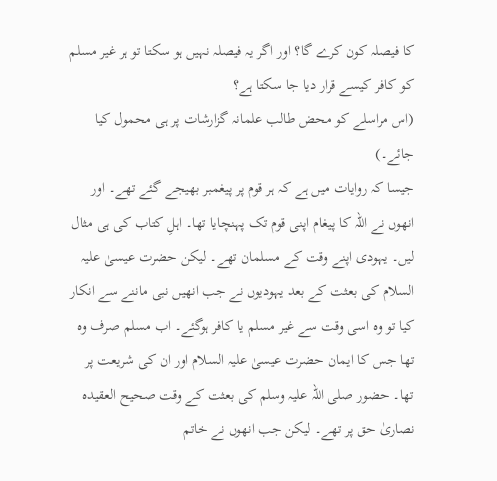کا فیصلہ کون کرے گا؟ اور اگر یہ فیصلہ نہیں ہو سکتا تو ہر غیر مسلم کو کافر کیسے قرار دیا جا سکتا ہے؟
(اس مراسلے کو محض طالب علمانہ گزارشات پر ہی محمول کیا جائے۔)
جیسا کہ روایات میں ہے کہ ہر قوم پر پیغمبر بھیجے گئے تھے۔ اور انھوں نے اللہ کا پیغام اپنی قوم تک پہنچایا تھا۔ اہلِ کتاب کی ہی مثال لیں۔ یہودی اپنے وقت کے مسلمان تھے۔ لیکن حضرت عیسیٰ علیہ السلام کی بعثت کے بعد یہودیوں نے جب انھیں نبی ماننے سے انکار کیا تو وہ اسی وقت سے غیر مسلم یا کافر ہوگئے۔ اب مسلم صرف وہ تھا جس کا ایمان حضرت عیسیٰ علیہ السلام اور ان کی شریعت پر تھا۔ حضور صلی اللہ علیہ وسلم کی بعثت کے وقت صحیح العقیدہ نصاریٰ حق پر تھے۔ لیکن جب انھوں نے خاتم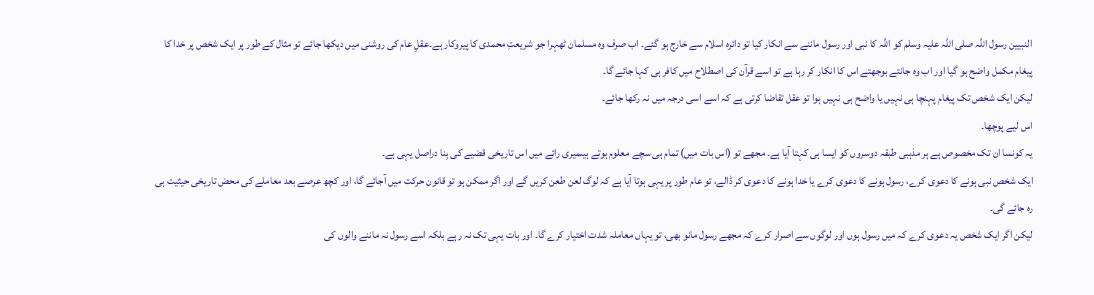النبیین رسول اللہ صلی اللہ علیہ وسلم کو اللہ کا نبی اور رسول ماننے سے انکار کیا تو دائرہ اسلام سے خارج ہو گئے۔ اب صرف وہ مسلمان ٹھہرا جو شریعتِ محمدی کا پیروکار ہے۔عقلِ عام کی روشنی میں دیکھا جائے تو مثال کے طور پر ایک شخص پر خدا کا پیغام مکمل واضح ہو گیا اور اب وہ جانتے بوجھتے اس کا انکار کر رہا ہے تو اسے قرآن کی اصطلاح میں کافر ہی کہا جائے گا۔
لیکن ایک شخص تک پیغام پہنچا ہی نہیں یا واضح ہی نہیں ہوا تو عقل تقاضا کرتی ہے کہ اسے اسی درجہ میں نہ رکھا جائے۔
اس لیے پوچھا۔
یہ کونسا ان تک مخصوص ہے ہر مذہبی طبقہ دوسروں کو ایسا ہی کہتا آیا ہے۔ مجھے تو (اس بات میں) تمام ہی سچے معلوم ہوتے ہیںمیری رائے میں اس تاریخی قضیے کی بِنا دراصل یہی ہے۔
ایک شخص نبی ہونے کا دعوی کرے، رسول ہونے کا دعوی کرے یا خدا ہونے کا دعوی کر ڈالے، تو عام طور پر یہی ہوتا آیا ہے کہ لوگ لعن طعن کریں گے اور اگر ممکن ہو تو قانون حرکت میں آجائے گا، اور کچھ عرصے بعد معاملے کی محض تاریخی حیثیت ہی رہ جائے گی۔
لیکن اگر ایک شخص یہ دعوی کرے کہ میں رسول ہوں اور لوگوں سے اصرار کرے کہ مجھے رسول مانو بھی، تو یہاں معاملہ شدت اختیار کرے گا۔ اور بات یہی تک نہ رہے بلکہ اسے رسول نہ ماننے والوں کی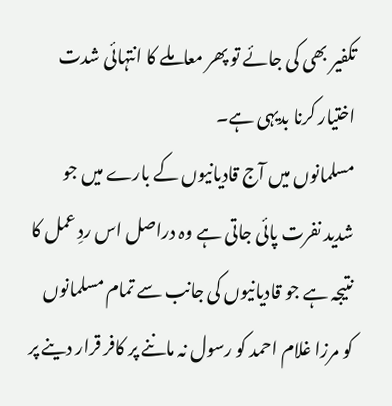تکفیر بھی کی جائے تو پھر معاملے کا انتہائی شدت اختیار کرنا بدیہی ہے۔
مسلمانوں میں آج قادیانیوں کے بارے میں جو شدید نفرت پائی جاتی ہے وہ دراصل اس ردِ عمل کا نتیجہ ہے جو قادیانیوں کی جانب سے تمام مسلمانوں کو مرزا غلام احمد کو رسول نہ ماننے پر کافر قرار دینے پر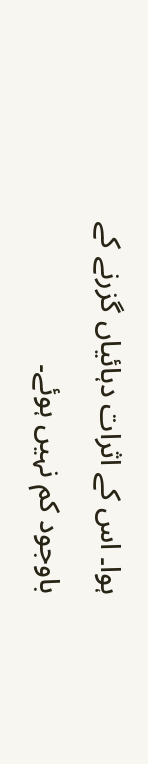ہوا۔ اس کے اثرات دہائیاں گزرنے کے باوجود کم نہیں ہوئے۔